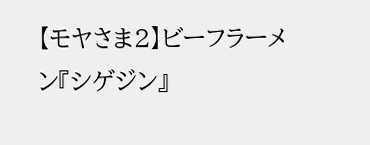【モヤさま2】ビーフラーメン『シゲジン』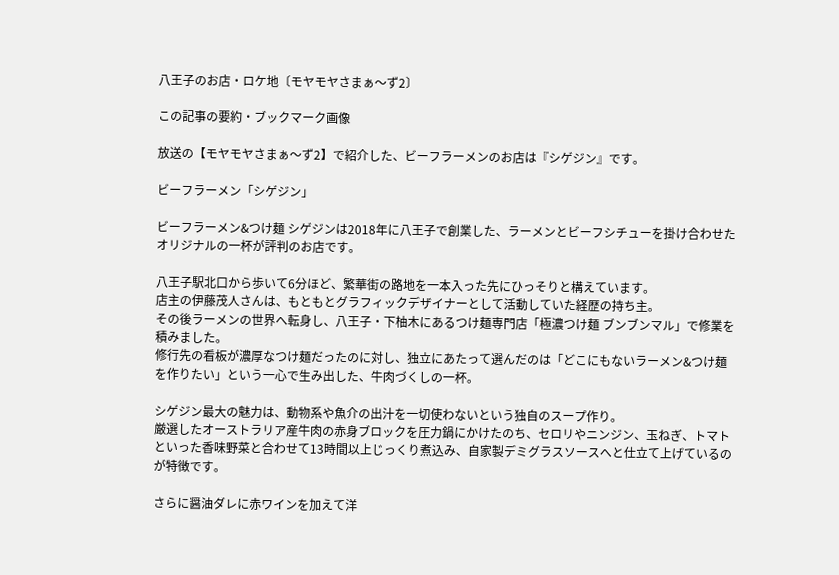八王子のお店・ロケ地〔モヤモヤさまぁ〜ず2〕

この記事の要約・ブックマーク画像

放送の【モヤモヤさまぁ〜ず2】で紹介した、ビーフラーメンのお店は『シゲジン』です。

ビーフラーメン「シゲジン」

ビーフラーメン&つけ麺 シゲジンは2018年に八王子で創業した、ラーメンとビーフシチューを掛け合わせたオリジナルの一杯が評判のお店です。

八王子駅北口から歩いて6分ほど、繁華街の路地を一本入った先にひっそりと構えています。
店主の伊藤茂人さんは、もともとグラフィックデザイナーとして活動していた経歴の持ち主。
その後ラーメンの世界へ転身し、八王子・下柚木にあるつけ麺専門店「極濃つけ麺 ブンブンマル」で修業を積みました。
修行先の看板が濃厚なつけ麺だったのに対し、独立にあたって選んだのは「どこにもないラーメン&つけ麺を作りたい」という一心で生み出した、牛肉づくしの一杯。

シゲジン最大の魅力は、動物系や魚介の出汁を一切使わないという独自のスープ作り。
厳選したオーストラリア産牛肉の赤身ブロックを圧力鍋にかけたのち、セロリやニンジン、玉ねぎ、トマトといった香味野菜と合わせて13時間以上じっくり煮込み、自家製デミグラスソースへと仕立て上げているのが特徴です。

さらに醤油ダレに赤ワインを加えて洋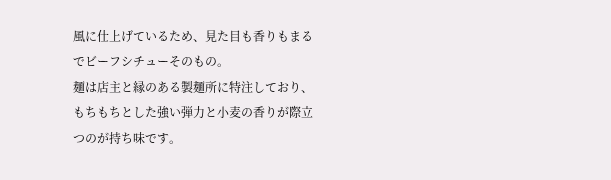風に仕上げているため、見た目も香りもまるでビーフシチューそのもの。
麺は店主と縁のある製麺所に特注しており、もちもちとした強い弾力と小麦の香りが際立つのが持ち味です。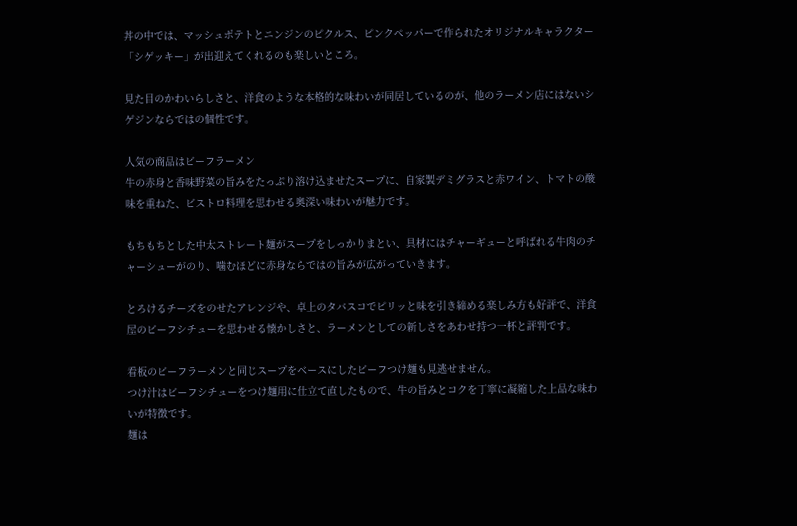丼の中では、マッシュポテトとニンジンのピクルス、ピンクペッパーで作られたオリジナルキャラクター「シゲッキー」が出迎えてくれるのも楽しいところ。

見た目のかわいらしさと、洋食のような本格的な味わいが同居しているのが、他のラーメン店にはないシゲジンならではの個性です。

人気の商品はビーフラーメン
牛の赤身と香味野菜の旨みをたっぷり溶け込ませたスープに、自家製デミグラスと赤ワイン、トマトの酸味を重ねた、ビストロ料理を思わせる奥深い味わいが魅力です。

もちもちとした中太ストレート麺がスープをしっかりまとい、具材にはチャーギューと呼ばれる牛肉のチャーシューがのり、噛むほどに赤身ならではの旨みが広がっていきます。

とろけるチーズをのせたアレンジや、卓上のタバスコでピリッと味を引き締める楽しみ方も好評で、洋食屋のビーフシチューを思わせる懐かしさと、ラーメンとしての新しさをあわせ持つ一杯と評判です。

看板のビーフラーメンと同じスープをベースにしたビーフつけ麺も見逃せません。
つけ汁はビーフシチューをつけ麺用に仕立て直したもので、牛の旨みとコクを丁寧に凝縮した上品な味わいが特徴です。
麺は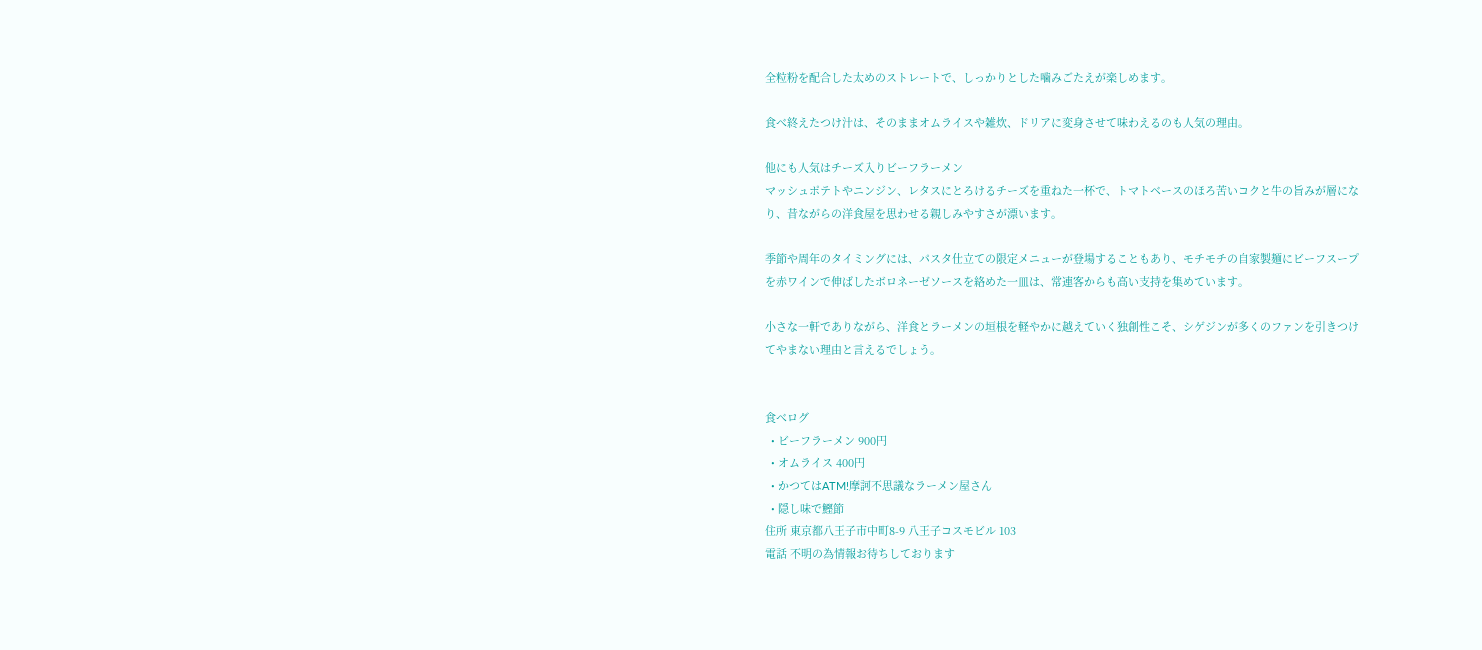全粒粉を配合した太めのストレートで、しっかりとした噛みごたえが楽しめます。

食べ終えたつけ汁は、そのままオムライスや雑炊、ドリアに変身させて味わえるのも人気の理由。

他にも人気はチーズ入りビーフラーメン
マッシュポテトやニンジン、レタスにとろけるチーズを重ねた一杯で、トマトベースのほろ苦いコクと牛の旨みが層になり、昔ながらの洋食屋を思わせる親しみやすさが漂います。

季節や周年のタイミングには、パスタ仕立ての限定メニューが登場することもあり、モチモチの自家製麺にビーフスープを赤ワインで伸ばしたボロネーゼソースを絡めた一皿は、常連客からも高い支持を集めています。

小さな一軒でありながら、洋食とラーメンの垣根を軽やかに越えていく独創性こそ、シゲジンが多くのファンを引きつけてやまない理由と言えるでしょう。


食べログ
  • ビーフラーメン 900円
  • オムライス 400円
  • かつてはATM!摩訶不思議なラーメン屋さん
  • 隠し味で鰹節
住所 東京都八王子市中町8-9 八王子コスモビル 103
電話 不明の為情報お待ちしております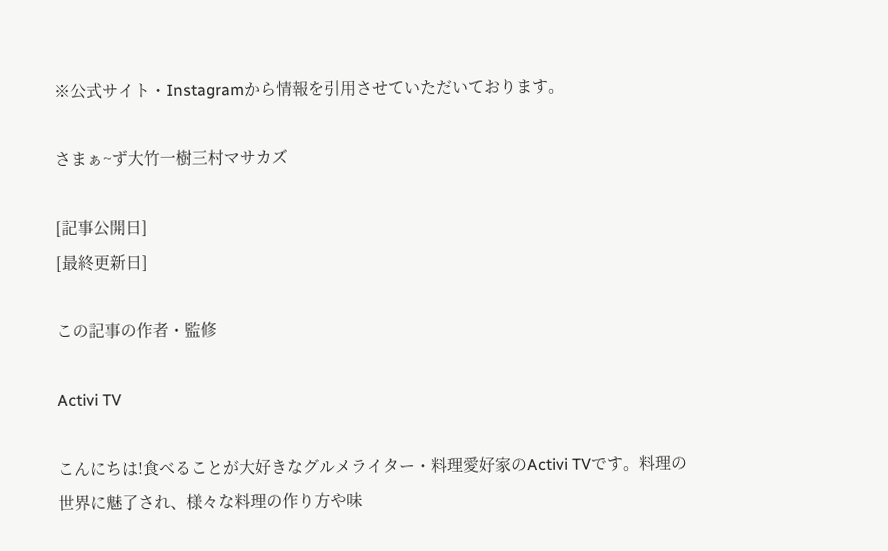※公式サイト・Instagramから情報を引用させていただいております。

さまぁ~ず大竹一樹三村マサカズ

[記事公開日]
[最終更新日]

この記事の作者・監修

Activi TV

こんにちは!食べることが大好きなグルメライター・料理愛好家のActivi TVです。料理の世界に魅了され、様々な料理の作り方や味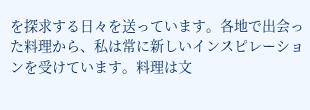を探求する日々を送っています。各地で出会った料理から、私は常に新しいインスピレーションを受けています。料理は文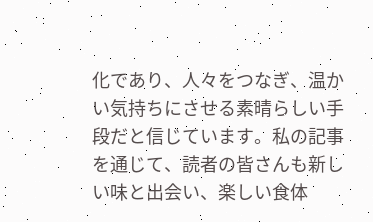化であり、人々をつなぎ、温かい気持ちにさせる素晴らしい手段だと信じています。私の記事を通じて、読者の皆さんも新しい味と出会い、楽しい食体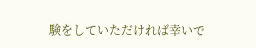験をしていただければ幸いで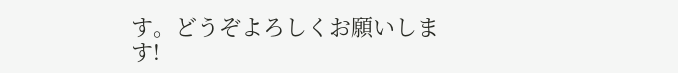す。どうぞよろしくお願いします!